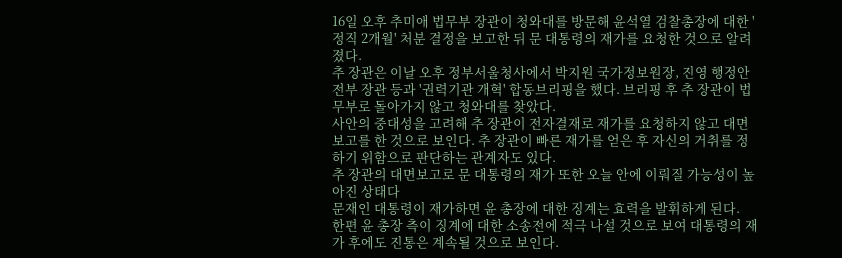16일 오후 추미애 법무부 장관이 청와대를 방문해 윤석열 검찰총장에 대한 '정직 2개월' 처분 결정을 보고한 뒤 문 대통령의 재가를 요청한 것으로 알려졌다.
추 장관은 이날 오후 정부서울청사에서 박지원 국가정보원장, 진영 행정안전부 장관 등과 '권력기관 개혁' 합동브리핑을 했다. 브리핑 후 추 장관이 법무부로 돌아가지 않고 청와대를 찾았다.
사안의 중대성을 고려해 추 장관이 전자결재로 재가를 요청하지 않고 대면보고를 한 것으로 보인다. 추 장관이 빠른 재가를 얻은 후 자신의 거취를 정하기 위함으로 판단하는 관계자도 있다.
추 장관의 대면보고로 문 대통령의 재가 또한 오늘 안에 이뤄질 가능성이 높아진 상태다
문재인 대통령이 재가하면 윤 총장에 대한 징계는 효력을 발휘하게 된다.
한편 윤 총장 측이 징계에 대한 소송전에 적극 나설 것으로 보여 대통령의 재가 후에도 진통은 계속될 것으로 보인다.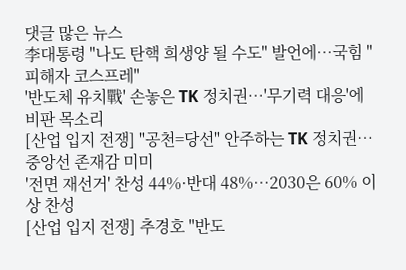댓글 많은 뉴스
李대통령 "나도 탄핵 희생양 될 수도" 발언에…국힘 "피해자 코스프레"
'반도체 유치戰' 손놓은 TK 정치권…'무기력 대응'에 비판 목소리
[산업 입지 전쟁] "공천=당선" 안주하는 TK 정치권…중앙선 존재감 미미
'전면 재선거' 찬성 44%·반대 48%…2030은 60% 이상 찬성
[산업 입지 전쟁] 추경호 "반도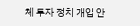체 투자 정치 개입 안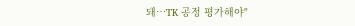돼…TK 공정 평가해야"